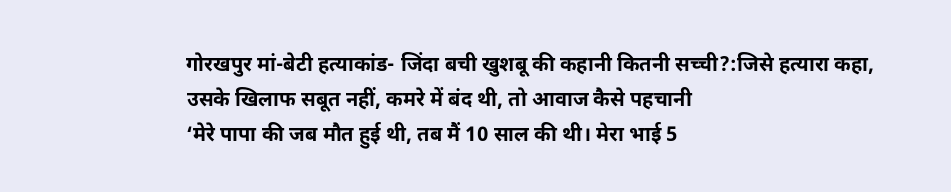गोरखपुर मां-बेटी हत्याकांड- जिंदा बची खुशबू की कहानी कितनी सच्ची?:जिसे हत्यारा कहा, उसके खिलाफ सबूत नहीं, कमरे में बंद थी, तो आवाज कैसे पहचानी
‘मेरे पापा की जब मौत हुई थी, तब मैं 10 साल की थी। मेरा भाई 5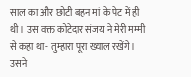साल का और छोटी बहन मां के पेट में ही थी। उस वक्त कोटेदार संजय ने मेरी मम्मी से कहा था- तुम्हारा पूरा ख्याल रखेंगे। उसने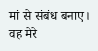मां से संबंध बनाए। वह मेरे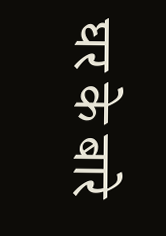घर के बारे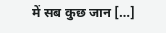में सब कुछ जान […]